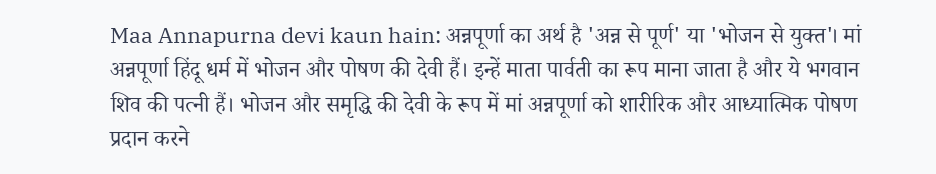Maa Annapurna devi kaun hain: अन्नपूर्णा का अर्थ है 'अन्न से पूर्ण' या 'भोजन से युक्त'। मां अन्नपूर्णा हिंदू धर्म में भोजन और पोषण की देवी हैं। इन्हें माता पार्वती का रूप माना जाता है और ये भगवान शिव की पत्नी हैं। भोजन और समृद्धि की देवी के रूप में मां अन्नपूर्णा को शारीरिक और आध्यात्मिक पोषण प्रदान करने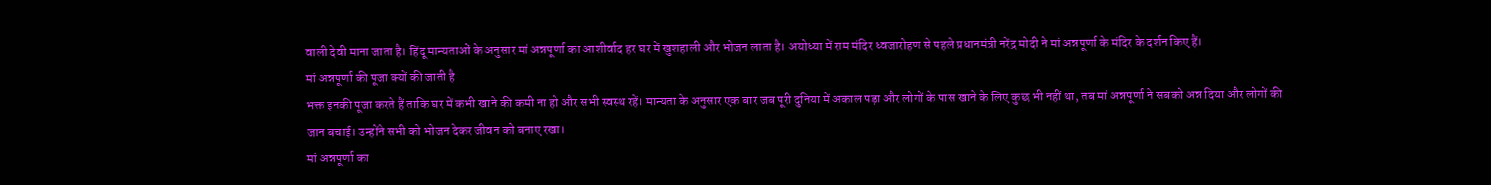वाली देवी माना जाता है। हिंदू मान्यताओं के अनुसार मां अन्नपूर्णा का आशीर्वाद हर घर में खुशहाली और भोजन लाता है। अयोध्या में राम मंदिर ध्वजारोहण से पहले प्रधानमंत्री नरेंद्र मोदी ने मां अन्नपूर्णा के मंदिर के दर्शन किए हैं।
मां अन्नपूर्णा की पूजा क्यों की जाती है
भक्त इनकी पूजा करते हैं ताकि घर में कभी खाने की कमी ना हो और सभी स्वस्थ रहें। मान्यता के अनुसार एक बार जब पूरी दुनिया में अकाल पड़ा और लोगों के पास खाने के लिए कुछ भी नहीं था, तब मां अन्नपूर्णा ने सबको अन्न दिया और लोगों की जान बचाई। उन्होंने सभी को भोजन देकर जीवन को बनाए रखा।
मां अन्नपूर्णा का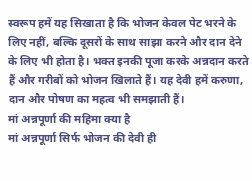स्वरूप हमें यह सिखाता है कि भोजन केवल पेट भरने के लिए नहीं, बल्कि दूसरों के साथ साझा करने और दान देने के लिए भी होता है। भक्त इनकी पूजा करके अन्नदान करते हैं और गरीबों को भोजन खिलाते हैं। यह देवी हमें करुणा, दान और पोषण का महत्व भी समझाती हैं।
मां अन्नपूर्णा की महिमा क्या है
मां अन्नपूर्णा सिर्फ भोजन की देवी ही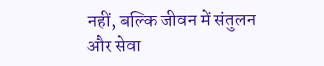नहीं, बल्कि जीवन में संतुलन और सेवा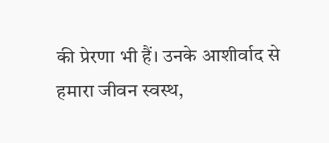की प्रेरणा भी हैं। उनके आशीर्वाद से हमारा जीवन स्वस्थ,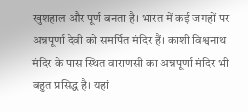खुशहाल और पूर्ण बनता है। भारत में कई जगहों पर अन्नपूर्णा देवी को समर्पित मंदिर हैं। काशी विश्वनाथ मंदिर के पास स्थित वाराणसी का अन्नपूर्णा मंदिर भी बहुत प्रसिद्ध है। यहां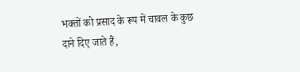भक्तों को प्रसाद के रूप में चावल के कुछ दाने दिए जाते हैं,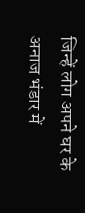जिन्हें लोग अपने घर के अनाज भंडार में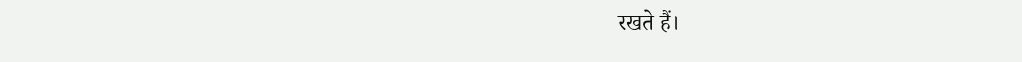रखते हैं।